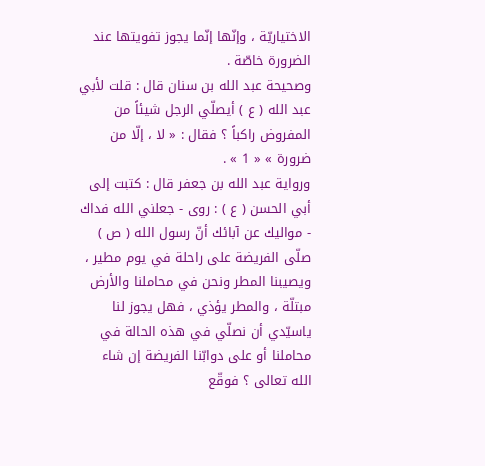الاختياريّة ، وإنّها إنّما يجوز تفويتها عند الضرورة خاصّة .
وصحيحة عبد الله بن سنان قال : قلت لأبي عبد الله ( ع ) أيصلّي الرجل شيئاً من المفروض راكباً ؟ فقال : « لا ، إلّا من ضرورة » « 1 » .
ورواية عبد الله بن جعفر قال : كتبت إلى أبي الحسن ( ع ) : روى - جعلني الله فداك - مواليك عن آبائك أنّ رسول الله ( ص ) صلّى الفريضة على راحلة في يوم مطير ، ويصيبنا المطر ونحن في محاملنا والأرض مبتلّة ، والمطر يؤذي ، فهل يجوز لنا ياسيّدي أن نصلّي في هذه الحالة في محاملنا أو على دوابّنا الفريضة إن شاء الله تعالى ؟ فوقّع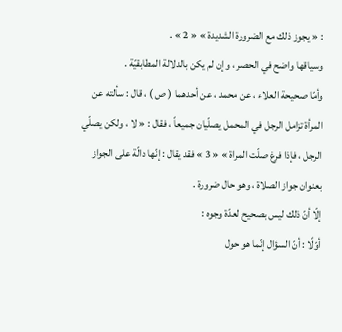: « يجوز ذلك مع الضرورة الشديدة » « 2 » .
وسياقها واضح في الحصر ، وإن لم يكن بالدلالة المطابقيّة .
وأمّا صحيحة العلاء ، عن محمد ، عن أحدهما ( ص ) ، قال : سألته عن المرأة تزامل الرجل في المحمل يصلّيان جميعاً ، فقال : « لا ، ولكن يصلّي الرجل ، فإذا فرغ صلّت المراة » « 3 » فقد يقال : إنّها دالّة على الجواز بعنوان جواز الصلاة ، وهو حال ضرورة .
إلّا أنّ ذلك ليس بصحيح لعدّة وجوه :
أوّلًا : أنّ السؤال إنّما هو حول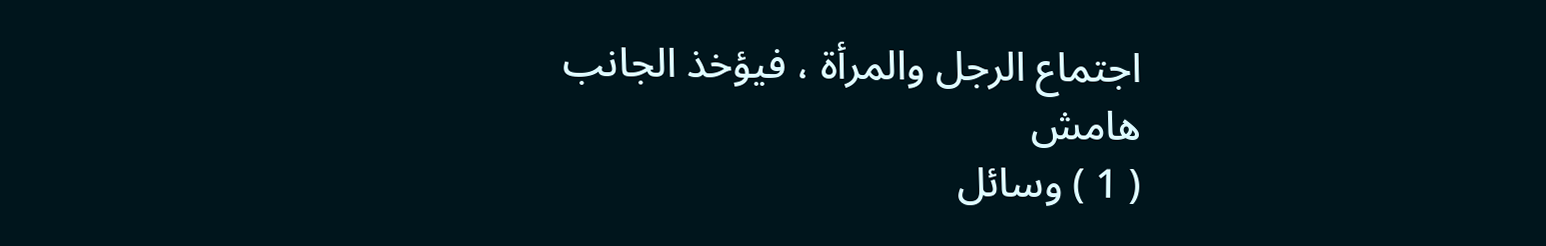اجتماع الرجل والمرأة ، فيؤخذ الجانب
هامش
( 1 ) وسائل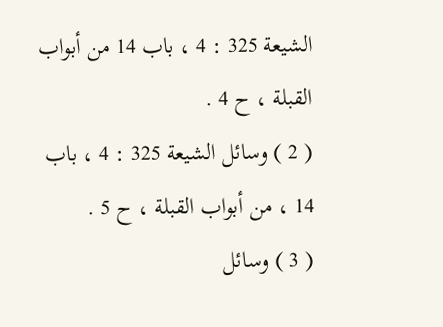الشيعة 325 : 4 ، باب 14 من أبواب القبلة ، ح 4 .
( 2 ) وسائل الشيعة 325 : 4 ، باب 14 ، من أبواب القبلة ، ح 5 .
( 3 ) وسائل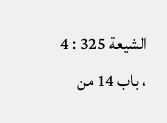الشيعة 325 : 4 ، باب 14 من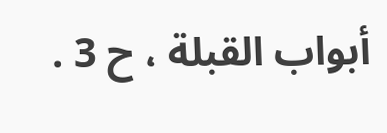أبواب القبلة ، ح 3 .